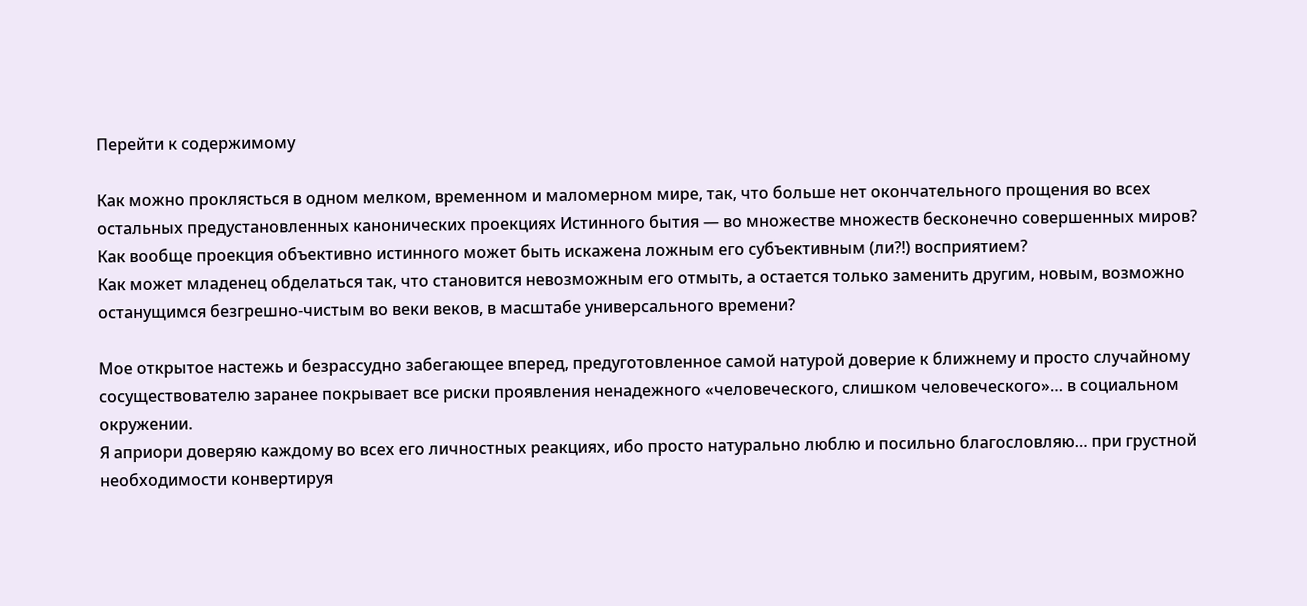Перейти к содержимому

Как можно проклясться в одном мелком, временном и маломерном мире, так, что больше нет окончательного прощения во всех остальных предустановленных канонических проекциях Истинного бытия — во множестве множеств бесконечно совершенных миров? Как вообще проекция объективно истинного может быть искажена ложным его субъективным (ли?!) восприятием?
Как может младенец обделаться так, что становится невозможным его отмыть, а остается только заменить другим, новым, возможно останущимся безгрешно-чистым во веки веков, в масштабе универсального времени?

Мое открытое настежь и безрассудно забегающее вперед, предуготовленное самой натурой доверие к ближнему и просто случайному сосуществователю заранее покрывает все риски проявления ненадежного «человеческого, слишком человеческого»… в социальном окружении.
Я априори доверяю каждому во всех его личностных реакциях, ибо просто натурально люблю и посильно благословляю… при грустной необходимости конвертируя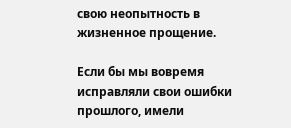свою неопытность в жизненное прощение.

Если бы мы вовремя исправляли свои ошибки прошлого, имели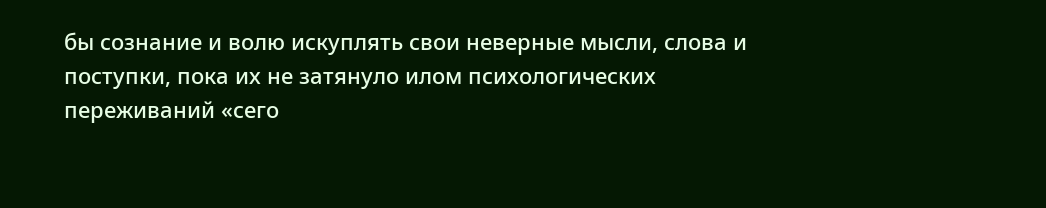бы сознание и волю искуплять свои неверные мысли, слова и поступки, пока их не затянуло илом психологических переживаний «сего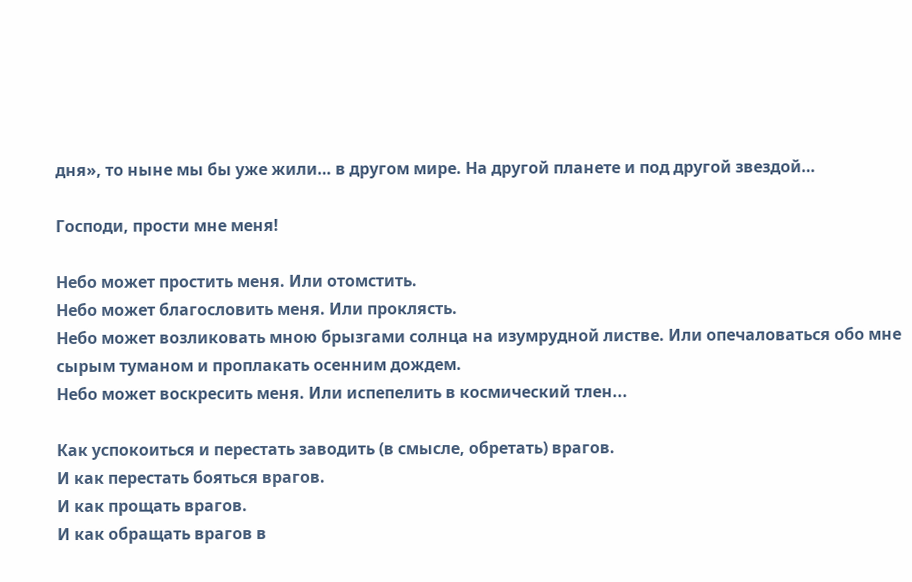дня», то ныне мы бы уже жили… в другом мире. На другой планете и под другой звездой…

Господи, прости мне меня!

Небо может простить меня. Или отомстить.
Небо может благословить меня. Или проклясть.
Небо может возликовать мною брызгами солнца на изумрудной листве. Или опечаловаться обо мне сырым туманом и проплакать осенним дождем.
Небо может воскресить меня. Или испепелить в космический тлен...

Как успокоиться и перестать заводить (в смысле, обретать) врагов.
И как перестать бояться врагов.
И как прощать врагов.
И как обращать врагов в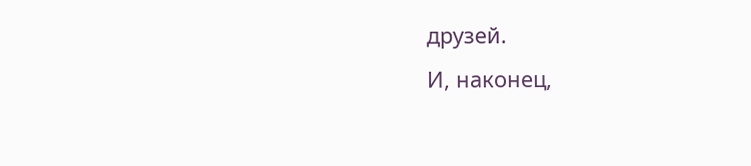друзей.
И, наконец,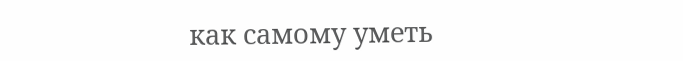как самому уметь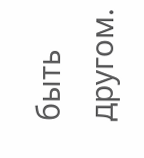быть другом.